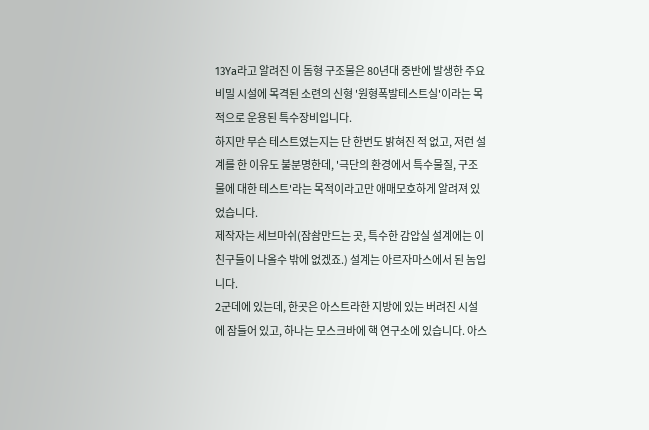13Ya라고 알려진 이 돔형 구조물은 80년대 중반에 발생한 주요 비밀 시설에 목격된 소련의 신형 '원형폭발테스트실'이라는 목적으로 운용된 특수장비입니다.
하지만 무슨 테스트였는지는 단 한번도 밝혀진 적 없고, 저런 설계를 한 이유도 불분명한데, '극단의 환경에서 특수물질, 구조물에 대한 테스트'라는 목적이라고만 애매모호하게 알려져 있었습니다.
제작자는 세브마쉬(잠솸만드는 곳, 특수한 감압실 설계에는 이 친구들이 나올수 밖에 없겠죠.) 설계는 아르자마스에서 된 놈입니다.
2군데에 있는데, 한곳은 아스트라한 지방에 있는 버려진 시설에 잠들어 있고, 하나는 모스크바에 핵 연구소에 있습니다. 아스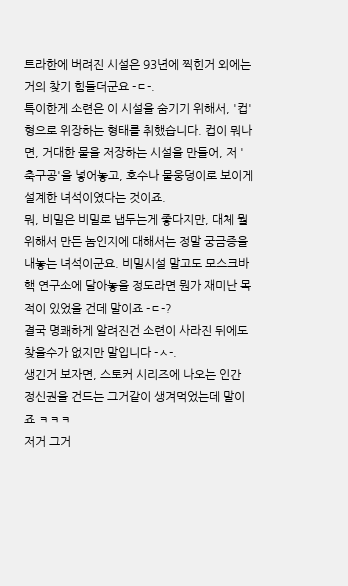트라한에 버려진 시설은 93년에 찍힌거 외에는 거의 찾기 힘들더군요 -ㄷ-.
특이한게 소련은 이 시설을 숨기기 위해서, '컵'형으로 위장하는 형태를 취했습니다. 컵이 뭐나면, 거대한 물을 저장하는 시설을 만들어, 저 '축구공'을 넣어놓고, 호수나 물웅덩이로 보이게 설계한 녀석이였다는 것이죠.
뭐, 비밀은 비밀로 냅두는게 좋다지만, 대체 뭘 위해서 만든 놈인지에 대해서는 정말 궁금증을 내놓는 녀석이군요. 비밀시설 말고도 모스크바 핵 연구소에 달아놓을 정도라면 뭔가 재미난 목적이 있었을 건데 말이죠 -ㄷ-?
결국 명쾌하게 알려진건 소련이 사라진 뒤에도 찾을수가 없지만 말입니다 -ㅅ-.
생긴거 보자면, 스토커 시리즈에 나오는 인간 정신권을 건드는 그거같이 생겨먹었는데 말이죠 ㅋㅋㅋ
저거 그거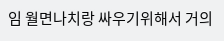임 월면나치랑 싸우기위해서 거의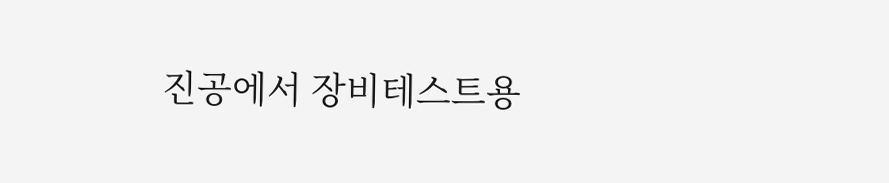진공에서 장비테스트용